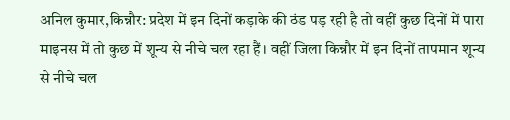अनिल कुमार,किन्नौर: प्रदेश में इन दिनों कड़ाके की ठंड पड़ रही है तो वहीं कुछ दिनों में पारा माइनस में तो कुछ में शून्य से नीचे चल रहा हैं। वहीं जिला किन्नौर में इन दिनों तापमान शून्य से नीचे चल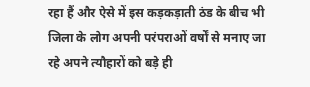रहा हैं और ऐसे में इस कड़कड़ाती ठंड के बीच भी जिला के लोग अपनी परंपराओं वर्षों से मनाए जा रहे अपने त्यौहारों को बड़े ही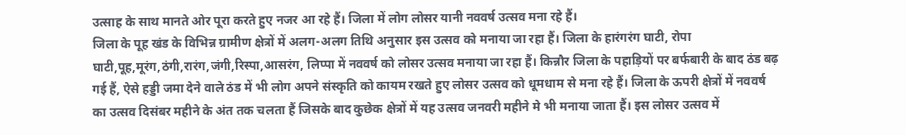उत्साह के साथ मानते ओर पूरा करते हुए नजर आ रहे हैं। जिला में लोग लोसर यानी नववर्ष उत्सव मना रहे हैं।
जिला के पूह खंड के विभिन्न ग्रामीण क्षेत्रों में अलग-अलग तिथि अनुसार इस उत्सव को मनाया जा रहा हैं। जिला के हारंगरंग घाटी, रोपा घाटी,पूह,मूरंग,ठंगी,रारंग,जंगी,रिस्पा,आसरंग, लिप्पा में नववर्ष को लोसर उत्सव मनाया जा रहा हैं। किन्नौर जिला के पहाड़ियों पर बर्फबारी के बाद ठंड बढ़ गई हैं, ऐसे हड्डी जमा देने वाले ठंड में भी लोग अपने संस्कृति को कायम रखते हुए लोसर उत्सव को धूमधाम से मना रहे हैं। जिला के ऊपरी क्षेत्रों में नववर्ष का उत्सव दिसंबर महीने के अंत तक चलता हैं जिसके बाद कुछेक क्षेत्रों में यह उत्सव जनवरी महीने मे भी मनाया जाता हैं। इस लोसर उत्सव में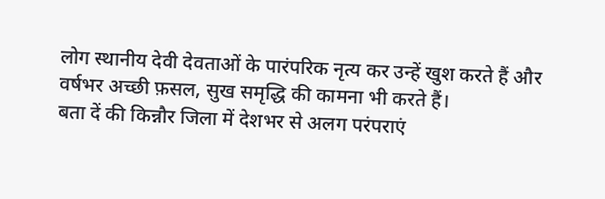लोग स्थानीय देवी देवताओं के पारंपरिक नृत्य कर उन्हें खुश करते हैं और वर्षभर अच्छी फ़सल, सुख समृद्धि की कामना भी करते हैं।
बता दें की किन्नौर जिला में देशभर से अलग परंपराएं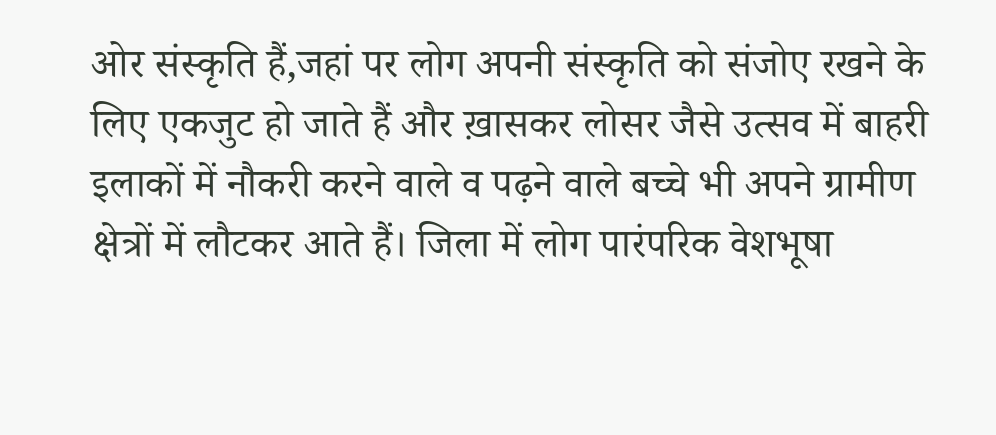ओर संस्कृति हैं,जहां पर लोग अपनी संस्कृति को संजोए रखने के लिए एकजुट हो जाते हैं और ख़ासकर लोसर जैसे उत्सव में बाहरी इलाकों में नौकरी करने वाले व पढ़ने वाले बच्चे भी अपने ग्रामीण क्षेत्रों में लौटकर आते हैं। जिला में लोग पारंपरिक वेशभूषा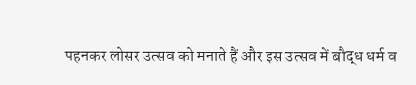पहनकर लोसर उत्सव को मनाते हैं और इस उत्सव में बौद्ध धर्म व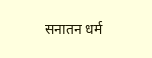सनातन धर्म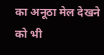का अनूठा मेल देखने को भी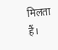मिलता हैं।